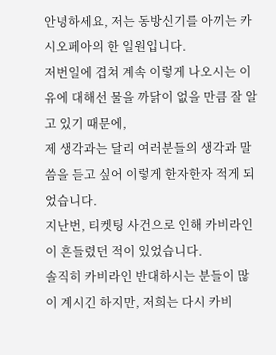안녕하세요, 저는 동방신기를 아끼는 카시오페아의 한 일원입니다.
저번일에 겹쳐 계속 이렇게 나오시는 이유에 대해선 물을 까닭이 없을 만큼 잘 알고 있기 때문에,
제 생각과는 달리 여러분들의 생각과 말씀을 듣고 싶어 이렇게 한자한자 적게 되었습니다.
지난번, 티켓팅 사건으로 인해 카비라인이 흔들렸던 적이 있었습니다.
솔직히 카비라인 반대하시는 분들이 많이 계시긴 하지만, 저희는 다시 카비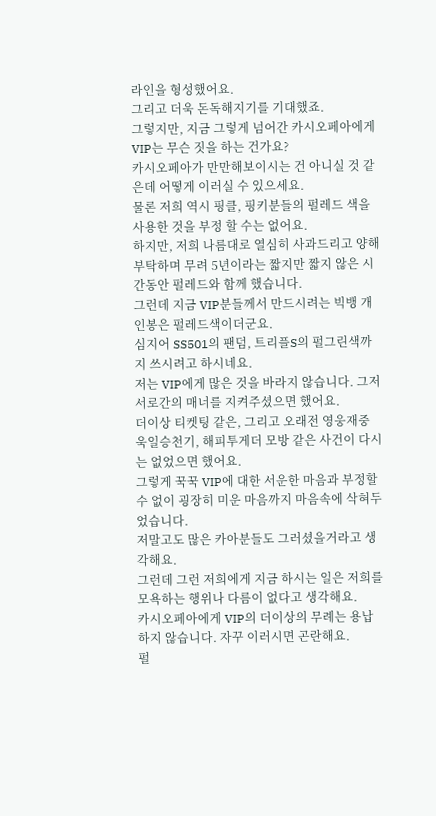라인을 형성했어요.
그리고 더욱 돈독해지기를 기대했죠.
그렇지만, 지금 그렇게 넘어간 카시오페아에게 VIP는 무슨 짓을 하는 건가요?
카시오페아가 만만해보이시는 건 아니실 것 같은데 어떻게 이러실 수 있으세요.
물론 저희 역시 핑클, 핑키분들의 펄레드 색을 사용한 것을 부정 할 수는 없어요.
하지만, 저희 나름대로 열심히 사과드리고 양해 부탁하며 무려 5년이라는 짧지만 짧지 않은 시간동안 펄레드와 함께 했습니다.
그런데 지금 VIP분들께서 만드시려는 빅뱅 개인봉은 펄레드색이더군요.
심지어 SS501의 팬덤, 트리플S의 펄그린색까지 쓰시려고 하시네요.
저는 VIP에게 많은 것을 바라지 않습니다. 그저 서로간의 매너를 지켜주셨으면 했어요.
더이상 티켓팅 같은, 그리고 오래전 영웅재중 욱일승천기, 해피투게더 모방 같은 사건이 다시는 없었으면 했어요.
그렇게 꾹꾹 VIP에 대한 서운한 마음과 부정할 수 없이 굉장히 미운 마음까지 마음속에 삭혀두었습니다.
저말고도 많은 카아분들도 그러셨을거라고 생각해요.
그런데 그런 저희에게 지금 하시는 일은 저희를 모욕하는 행위나 다름이 없다고 생각해요.
카시오페아에게 VIP의 더이상의 무례는 용납하지 않습니다. 자꾸 이러시면 곤란해요.
펄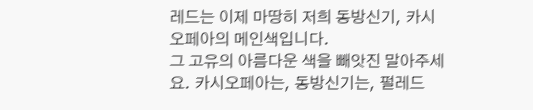레드는 이제 마땅히 저희 동방신기, 카시오페아의 메인색입니다.
그 고유의 아름다운 색을 빼앗진 말아주세요. 카시오페아는, 동방신기는, 펄레드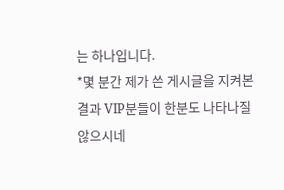는 하나입니다.
*몇 분간 제가 쓴 게시글을 지켜본 결과 VIP분들이 한분도 나타나질 않으시네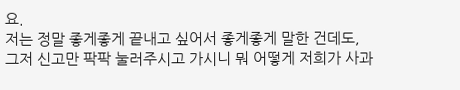요.
저는 정말 좋게좋게 끝내고 싶어서 좋게좋게 말한 건데도,
그저 신고만 팍팍 눌러주시고 가시니 뭐 어떻게 저희가 사과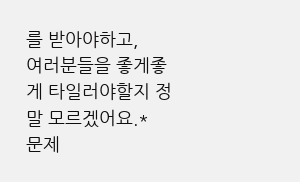를 받아야하고,
여러분들을 좋게좋게 타일러야할지 정말 모르겠어요.*
문제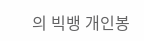의 빅뱅 개인봉